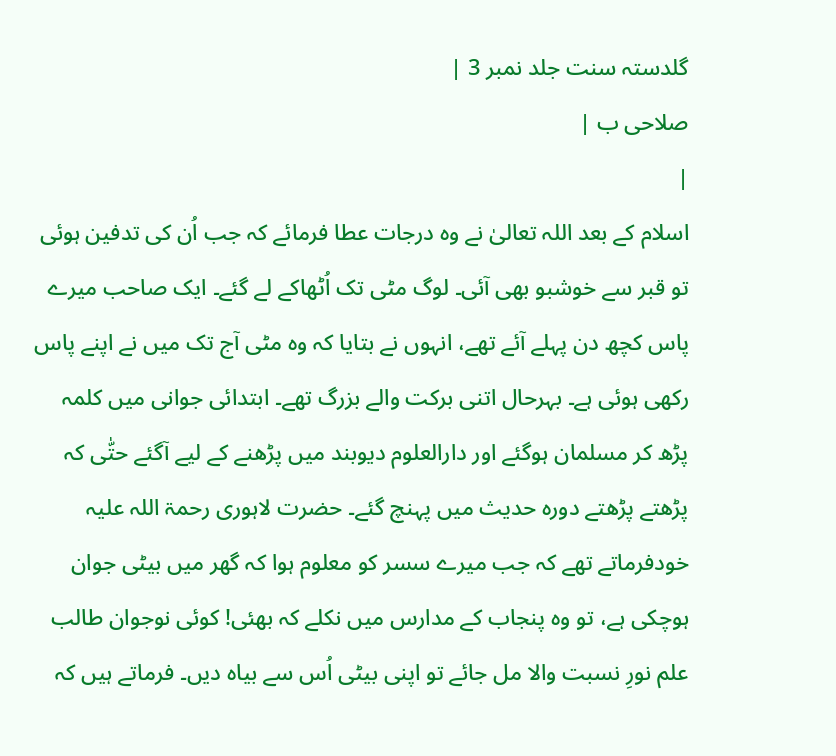گلدستہ سنت جلد نمبر 3 |
صلاحی ب |
|
اسلام کے بعد اللہ تعالیٰ نے وہ درجات عطا فرمائے کہ جب اُن کی تدفین ہوئی تو قبر سے خوشبو بھی آئی۔ لوگ مٹی تک اُٹھاکے لے گئے۔ ایک صاحب میرے پاس کچھ دن پہلے آئے تھے، انہوں نے بتایا کہ وہ مٹی آج تک میں نے اپنے پاس رکھی ہوئی ہے۔ بہرحال اتنی برکت والے بزرگ تھے۔ ابتدائی جوانی میں کلمہ پڑھ کر مسلمان ہوگئے اور دارالعلوم دیوبند میں پڑھنے کے لیے آگئے حتّٰی کہ پڑھتے پڑھتے دورہ حدیث میں پہنچ گئے۔ حضرت لاہوری رحمۃ اللہ علیہ خودفرماتے تھے کہ جب میرے سسر کو معلوم ہوا کہ گھر میں بیٹی جوان ہوچکی ہے، تو وہ پنجاب کے مدارس میں نکلے کہ بھئی! کوئی نوجوان طالب علم نورِ نسبت والا مل جائے تو اپنی بیٹی اُس سے بیاہ دیں۔ فرماتے ہیں کہ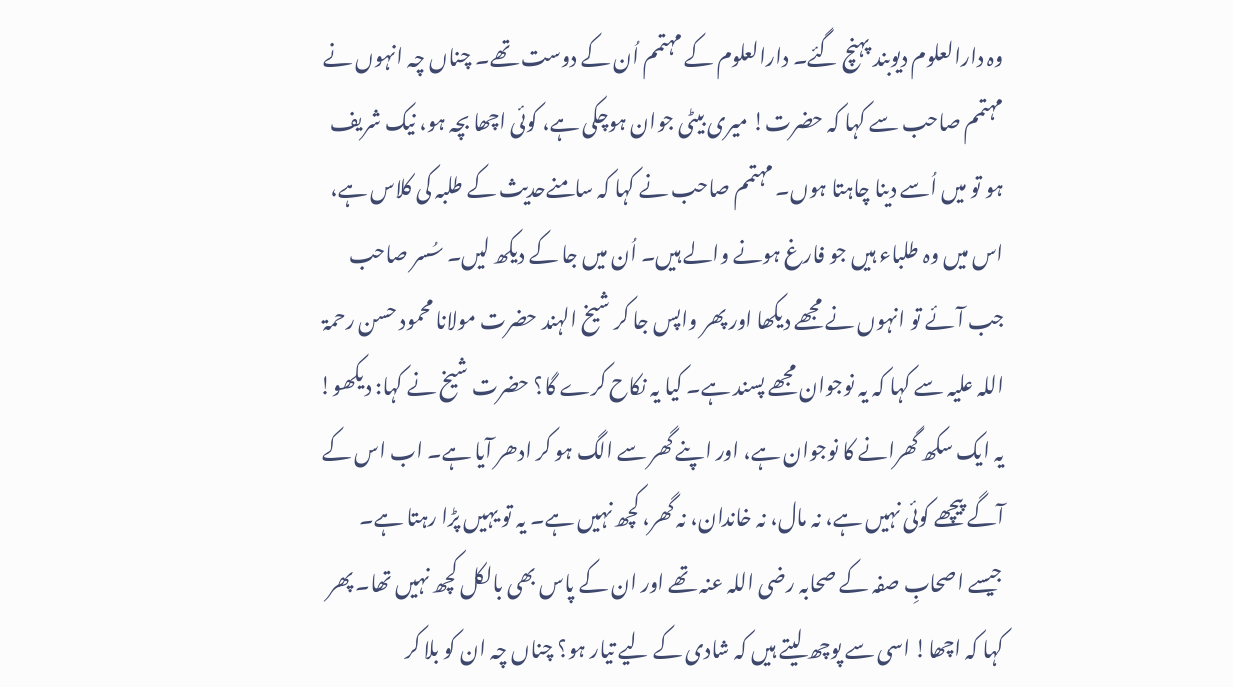وہ دارالعلوم دیوبند پہنچ گئے۔ دارالعلوم کے مہتمم اُن کے دوست تھے۔ چناں چہ انہوں نے مہتمم صاحب سے کہا کہ حضرت! میری بیٹی جوان ہوچکی ہے، کوئی اچھا بچہ ہو، نیک شریف ہو تو میں اُسے دینا چاہتا ہوں۔ مہتمم صاحب نے کہا کہ سامنےحدیث کے طلبہ کی کلاس ہے، اس میں وہ طلباء ہیں جو فارغ ہونے والے ہیں۔ اُن میں جا کے دیکھ لیں۔ سُسر صاحب جب آئے تو انہوں نے مجھے دیکھا اور پھر واپس جا کر شیخ الہند حضرت مولانا محمود حسن رحمۃ اللہ علیہ سے کہا کہ یہ نوجوان مجھے پسند ہے۔ کیا یہ نکاح کرے گا؟ حضرت شیخ نے کہا: دیکھو! یہ ایک سکھ گھرانے کا نوجوان ہے، اور اپنے گھر سے الگ ہو کر ادھر آیا ہے۔ اب اس کے آگے پیچھے کوئی نہیں ہے، نہ مال، نہ خاندان، نہ گھر، کچھ نہیں ہے۔ یہ تو یہیں پڑا رہتا ہے۔ جیسے اصحابِ صفہ کے صحابہ رضی اللہ عنہ تھے اور ان کے پاس بھی بالکل کچھ نہیں تھا۔ پھر کہا کہ اچھا! اسی سے پوچھ لیتے ہیں کہ شادی کے لیے تیار ہو؟ چناں چہ ان کو بلا کر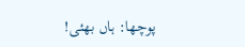پوچھا: ہاں بھئی!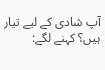آپ شادی کے لیے تیار ہیں؟ کہنے لگے: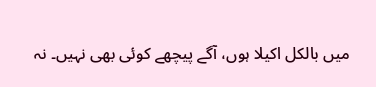میں بالکل اکیلا ہوں، آگے پیچھے کوئی بھی نہیں۔ نہ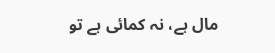مال ہے، نہ کمائی ہے تو